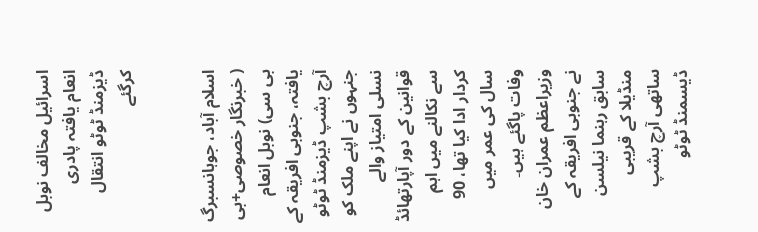اسرائیل مخالف نوبل انعام یافتہ پادری ڈیزمنڈ ٹوٹو انتقال کرگئے


اسلام آباد، جوہانسبرگ ( خبرنگار خصوصی+بی بی سی) نوبل انعام یافتہ، جنوبی افریقہ کے آرچ بشپ ڈیزمنڈ ٹوٹو جنہوں نے اپنے ملک کو نسلی امتیاز والے قوانین کے دور آپارتھائڈ سے نکالنے میں اہم کردار ادا کیا تھا، 90 سال کی عمر میں وفات پاگئے ہیں۔ وزیراعظم عمران خان نے جنوبی افریقہ کے سابق رہنما نیلسن منڈیلا کے قریبی ساتھی آرچ بشپ ڈیسمنڈ ٹوٹو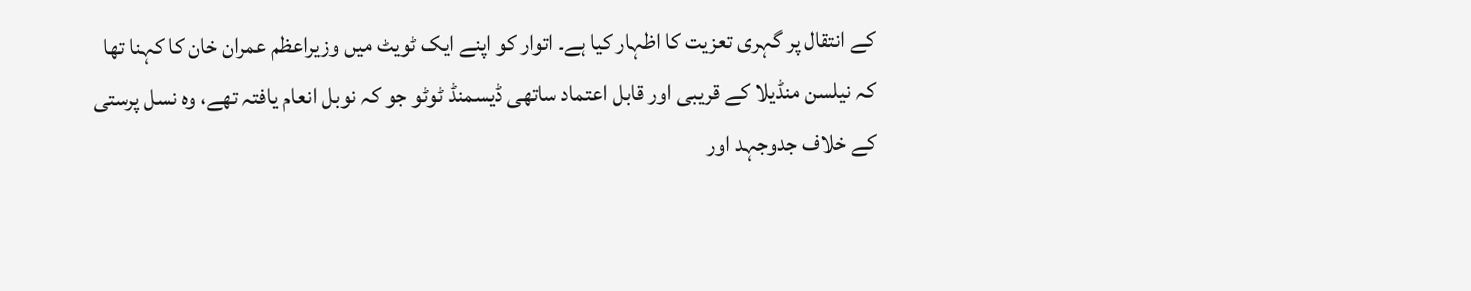کے انتقال پر گہری تعزیت کا اظہار کیا ہے۔ اتوار کو اپنے ایک ٹویٹ میں وزیراعظم عمران خان کا کہنا تھا کہ نیلسن منڈیلا کے قریبی اور قابل اعتماد ساتھی ڈیسمنڈ ٹوٹو جو کہ نوبل انعام یافتہ تھے، وہ نسل پرستی کے خلاف جدوجہد اور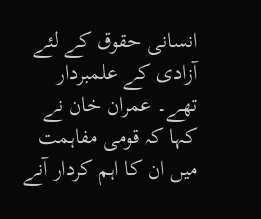انسانی حقوق کے لئے آزادی کے علمبردار تھے۔ عمران خان نے کہا کہ قومی مفاہمت میں ان کا اہم کردار آنے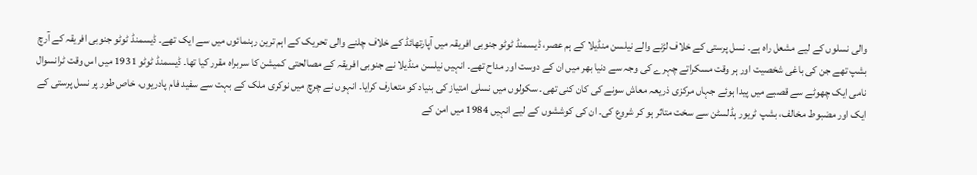والی نسلوں کے لیے مشعل راہ ہے۔ نسل پرستی کے خلاف لڑنے والے نیلسن منڈیلا کے ہم عصر، ڈیسمنڈ ٹوٹو جنوبی افریقہ میں آپارتھائڈ کے خلاف چلنے والی تحریک کے اہم ترین رہنمائوں میں سے ایک تھے۔ ڈیسمنڈ ٹوٹو جنوبی افریقہ کے آرچ بشپ تھے جن کی باغی شخصیت اور ہر وقت مسکراتے چہرے کی وجہ سے دنیا بھر میں ان کے دوست اور مداح تھے۔ انہیں نیلسن منڈیلا نے جنوبی افریقہ کے مصالحتی کمیشن کا سربراہ مقرر کیا تھا۔ ڈیسمنڈ ٹوٹو 1931 میں اس وقت ٹرانسوال نامی ایک چھوٹے سے قصبے میں پیدا ہوئے جہاں مرکزی ذریعہ معاش سونے کی کان کنی تھی۔ سکولوں میں نسلی امتیاز کی بنیاد کو متعارف کرایا۔ انہوں نے چرچ میں نوکری ملک کے بہت سے سفید فام پادریوں، خاص طور پر نسل پرستی کے ایک اور مضبوط مخالف، بشپ ٹریور ہڈلسٹن سے سخت متاثر ہو کر شروع کی۔ ان کی کوششوں کے لیے انہیں 1984 میں امن کے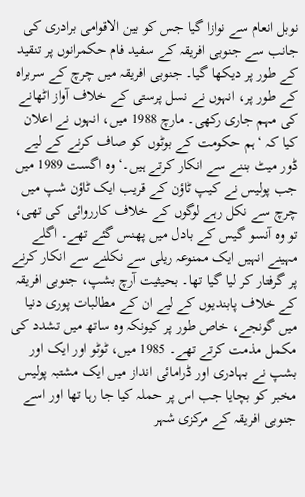نوبل انعام سے نوازا گیا جس کو بین الاقوامی برادری کی جانب سے جنوبی افریقہ کے سفید فام حکمرانوں پر تنقید کے طور پر دیکھا گیا۔ جنوبی افریقہ میں چرچ کے سربراہ کے طور پر، انہوں نے نسل پرستی کے خلاف آواز اٹھانے کی مہم جاری رکھی۔ مارچ 1988 میں، انہوں نے اعلان کیا کہ ‘ہم حکومت کے بوٹوں کو صاف کرنے کے لیے ڈور میٹ بننے سے انکار کرتے ہیں۔‘ وہ اگست 1989 میں جب پولیس نے کیپ ٹاؤن کے قریب ایک ٹاؤن شپ میں چرچ سے نکل رہے لوگوں کے خلاف کارروائی کی تھی، تو وہ آنسو گیس کے بادل میں پھنس گئے تھے۔ اگلے مہینے انہیں ایک ممنوعہ ریلی سے نکلنے سے انکار کرنے پر گرفتار کر لیا گیا تھا۔ بحیثیت آرچ بشپ، جنوبی افریقہ کے خلاف پابندیوں کے لیے ان کے مطالبات پوری دنیا میں گونجے، خاص طور پر کیونکہ وہ ساتھ میں تشدد کی مکمل مذمت کرتے تھے۔ 1985 میں، ٹوٹو اور ایک اور بشپ نے بہادری اور ڈرامائی انداز میں ایک مشتبہ پولیس مخبر کو بچایا جب اس پر حملہ کیا جا رہا تھا اور اسے جنوبی افریقہ کے مرکزی شہر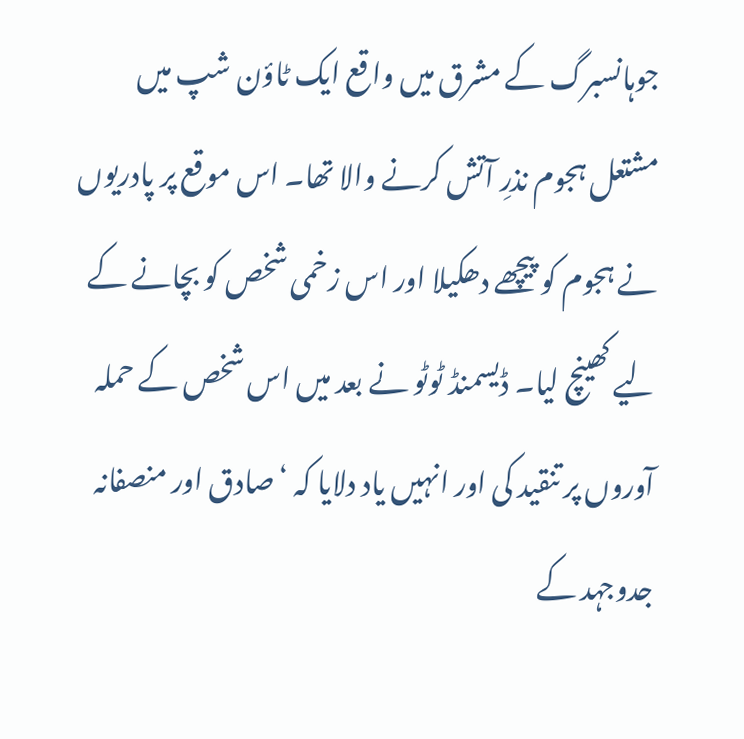جوہانسبرگ کے مشرق میں واقع ایک ٹاؤن شپ میں مشتعل ہجوم نذرِ آتش کرنے والا تھا۔ اس موقع پر پادریوں نے ہجوم کو پیچھے دھکیلا اور اس زخمی شخص کو بچانے کے لیے کھینچ لیا۔ ڈیسمنڈ ٹوٹو نے بعد میں اس شخص کے حملہ آوروں پر تنقید کی اور انہیں یاد دلایا کہ ‘صادق اور منصفانہ جدوجہد کے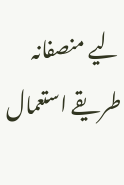لیے منصفانہ طریقے استعمال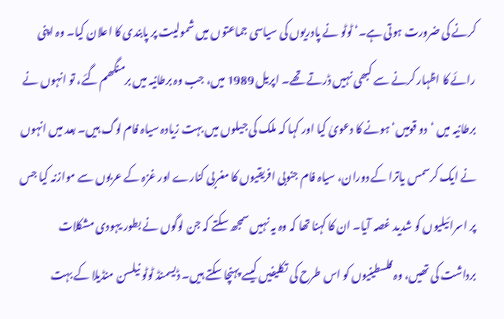کرنے کی ضرورت ہوتی ہے۔‘ ٹوٹو نے پادریوں کی سیاسی جماعتوں میں شمولیت پر پابندی کا اعلان کیا۔ وہ اپنی رائے کا اظہار کرنے سے کبھی نہیں ڈرتے تھے۔ اپریل 1989 میں، جب وہ برطانیہ میں برمنگھم گئے، تو انہوں نے برطانیہ میں ‘دو قومیں‘ ہونے کا دعویٰ کیا اور کہا کہ ملک کی جیلوں میں بہت زیادہ سیاہ فام لوگ ہیں۔ بعد میں انہوں نے ایک کرسمس یاترا کے دوران، سیاہ فام جنوبی افریقیوں کا مغربی کنارے اور غزہ کے عربوں سے موازنہ کیا جس پر اسرائیلیوں کو شدید غصہ آیا۔ ان کا کہنا تھا کہ وہ یہ نہیں سمجھ سکتے کہ جن لوگوں نے بطور یہودی مشکلات برداشت کی تھیں، وہ فلسطینیوں کو اس طرح کی تکلیفیں کیسے پہنچا سکتے ہیں۔ ڈیسمنڈ ٹوٹو نیلسن منڈیلا کے بہت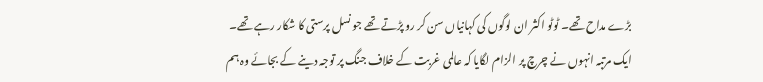بڑے مداح تھے۔ ٹوٹو اکثر ان لوگوں کی کہانیاں سن کر رو پڑتے تھے جو نسل پرستی کا شکار رہے تھے۔ ایک مرتبہ انہوں نے چرچ پر الزام لگایا کہ عالمی غربت کے خلاف جنگ پر توجہ دینے کے بجائے وہ ہم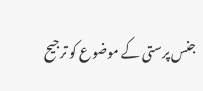جنس پرستی کے موضوع کو ترجیح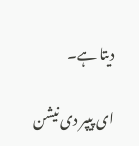دیتا ہے۔

ای پیپر دی نیشن